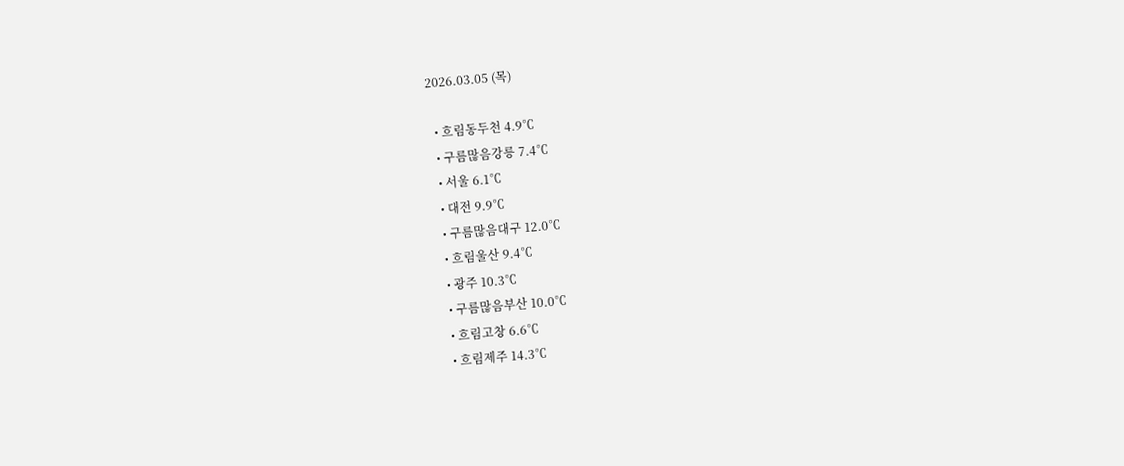2026.03.05 (목)

  • 흐림동두천 4.9℃
  • 구름많음강릉 7.4℃
  • 서울 6.1℃
  • 대전 9.9℃
  • 구름많음대구 12.0℃
  • 흐림울산 9.4℃
  • 광주 10.3℃
  • 구름많음부산 10.0℃
  • 흐림고창 6.6℃
  • 흐림제주 14.3℃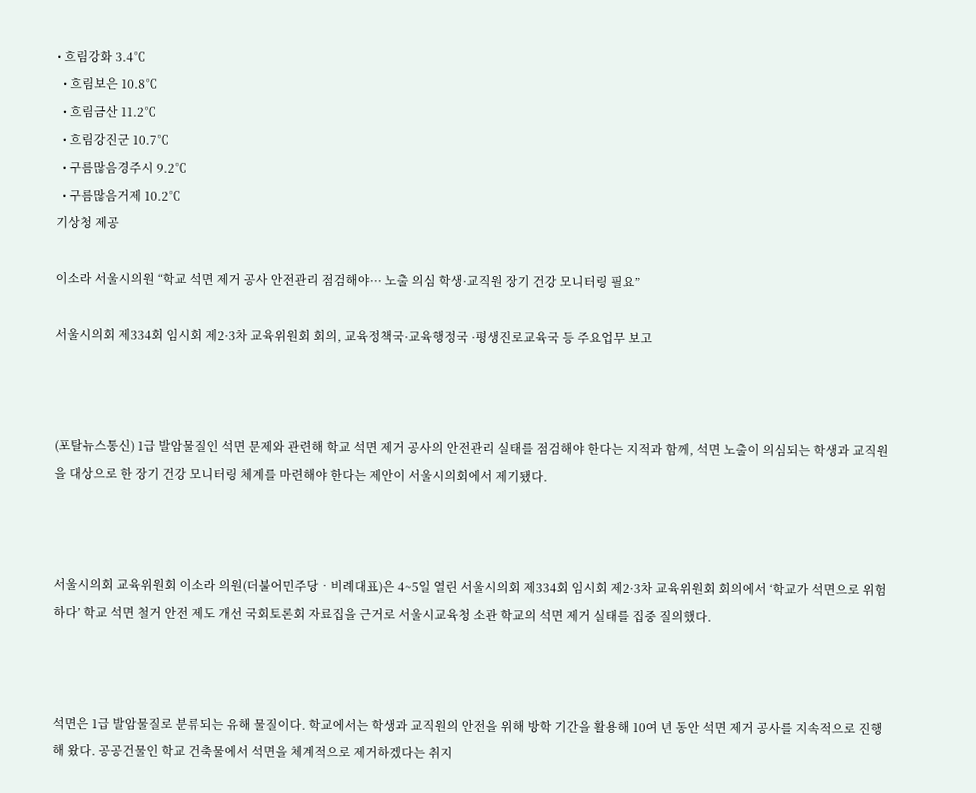• 흐림강화 3.4℃
  • 흐림보은 10.8℃
  • 흐림금산 11.2℃
  • 흐림강진군 10.7℃
  • 구름많음경주시 9.2℃
  • 구름많음거제 10.2℃
기상청 제공

이소라 서울시의원 “학교 석면 제거 공사 안전관리 점검해야··· 노출 의심 학생·교직원 장기 건강 모니터링 필요”

서울시의회 제334회 임시회 제2·3차 교육위원회 회의, 교육정책국·교육행정국 ·평생진로교육국 등 주요업무 보고



(포탈뉴스통신) 1급 발암물질인 석면 문제와 관련해 학교 석면 제거 공사의 안전관리 실태를 점검해야 한다는 지적과 함께, 석면 노출이 의심되는 학생과 교직원을 대상으로 한 장기 건강 모니터링 체계를 마련해야 한다는 제안이 서울시의회에서 제기됐다.



서울시의회 교육위원회 이소라 의원(더불어민주당‧비례대표)은 4~5일 열린 서울시의회 제334회 임시회 제2·3차 교육위원회 회의에서 ‘학교가 석면으로 위험하다’ 학교 석면 철거 안전 제도 개선 국회토론회 자료집을 근거로 서울시교육청 소관 학교의 석면 제거 실태를 집중 질의했다.



석면은 1급 발암물질로 분류되는 유해 물질이다. 학교에서는 학생과 교직원의 안전을 위해 방학 기간을 활용해 10여 년 동안 석면 제거 공사를 지속적으로 진행해 왔다. 공공건물인 학교 건축물에서 석면을 체계적으로 제거하겠다는 취지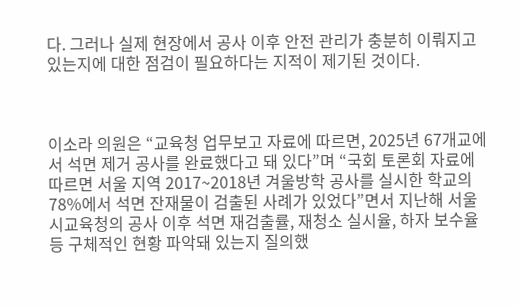다. 그러나 실제 현장에서 공사 이후 안전 관리가 충분히 이뤄지고 있는지에 대한 점검이 필요하다는 지적이 제기된 것이다.



이소라 의원은 “교육청 업무보고 자료에 따르면, 2025년 67개교에서 석면 제거 공사를 완료했다고 돼 있다”며 “국회 토론회 자료에 따르면 서울 지역 2017~2018년 겨울방학 공사를 실시한 학교의 78%에서 석면 잔재물이 검출된 사례가 있었다”면서 지난해 서울시교육청의 공사 이후 석면 재검출률, 재청소 실시율, 하자 보수율 등 구체적인 현황 파악돼 있는지 질의했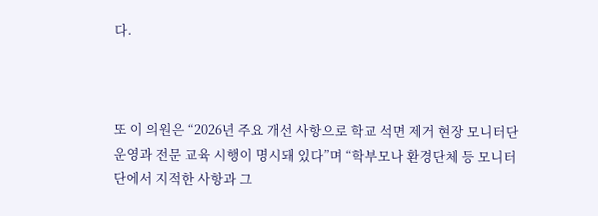다.



또 이 의원은 “2026년 주요 개선 사항으로 학교 석면 제거 현장 모니터단 운영과 전문 교육 시행이 명시돼 있다”며 “학부모나 환경단체 등 모니터단에서 지적한 사항과 그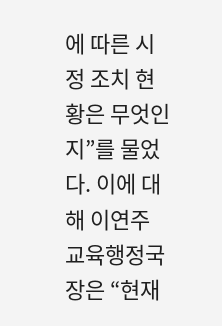에 따른 시정 조치 현황은 무엇인지”를 물었다. 이에 대해 이연주 교육행정국장은 “현재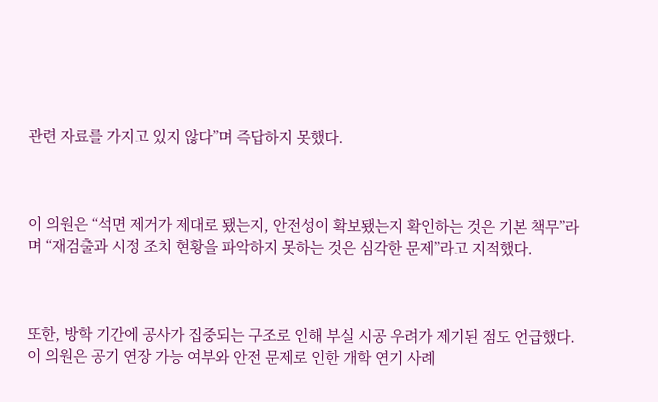관련 자료를 가지고 있지 않다”며 즉답하지 못했다.



이 의원은 “석면 제거가 제대로 됐는지, 안전성이 확보됐는지 확인하는 것은 기본 책무”라며 “재검출과 시정 조치 현황을 파악하지 못하는 것은 심각한 문제”라고 지적했다.



또한, 방학 기간에 공사가 집중되는 구조로 인해 부실 시공 우려가 제기된 점도 언급했다. 이 의원은 공기 연장 가능 여부와 안전 문제로 인한 개학 연기 사례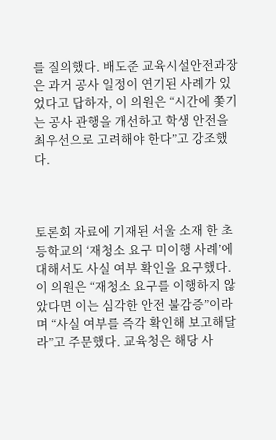를 질의했다. 배도준 교육시설안전과장은 과거 공사 일정이 연기된 사례가 있었다고 답하자, 이 의원은 “시간에 쫓기는 공사 관행을 개선하고 학생 안전을 최우선으로 고려해야 한다”고 강조했다.



토론회 자료에 기재된 서울 소재 한 초등학교의 ‘재청소 요구 미이행 사례’에 대해서도 사실 여부 확인을 요구했다. 이 의원은 “재청소 요구를 이행하지 않았다면 이는 심각한 안전 불감증”이라며 “사실 여부를 즉각 확인해 보고해달라”고 주문했다. 교육청은 해당 사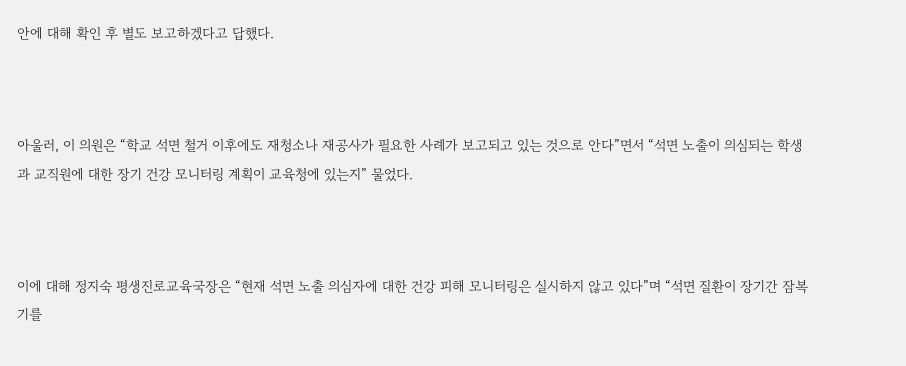안에 대해 확인 후 별도 보고하겠다고 답했다.



아울러, 이 의원은 “학교 석면 철거 이후에도 재청소나 재공사가 필요한 사례가 보고되고 있는 것으로 안다”면서 “석면 노출이 의심되는 학생과 교직원에 대한 장기 건강 모니터링 계획이 교육청에 있는지” 물었다.



이에 대해 정지숙 평생진로교육국장은 “현재 석면 노출 의심자에 대한 건강 피해 모니터링은 실시하지 않고 있다”며 “석면 질환이 장기간 잠복기를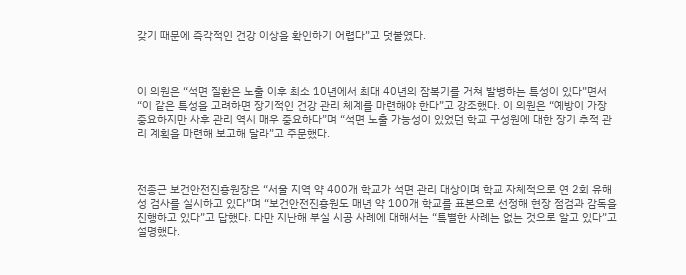갖기 때문에 즉각적인 건강 이상을 확인하기 어렵다”고 덧붙였다.



이 의원은 “석면 질환은 노출 이후 최소 10년에서 최대 40년의 잠복기를 거쳐 발병하는 특성이 있다”면서 “이 같은 특성을 고려하면 장기적인 건강 관리 체계를 마련해야 한다”고 강조했다. 이 의원은 “예방이 가장 중요하지만 사후 관리 역시 매우 중요하다”며 “석면 노출 가능성이 있었던 학교 구성원에 대한 장기 추적 관리 계획을 마련해 보고해 달라”고 주문했다.



전종근 보건안전진흥원장은 “서울 지역 약 400개 학교가 석면 관리 대상이며 학교 자체적으로 연 2회 유해성 검사를 실시하고 있다”며 “보건안전진흥원도 매년 약 100개 학교를 표본으로 선정해 현장 점검과 감독을 진행하고 있다”고 답했다. 다만 지난해 부실 시공 사례에 대해서는 “특별한 사례는 없는 것으로 알고 있다”고 설명했다.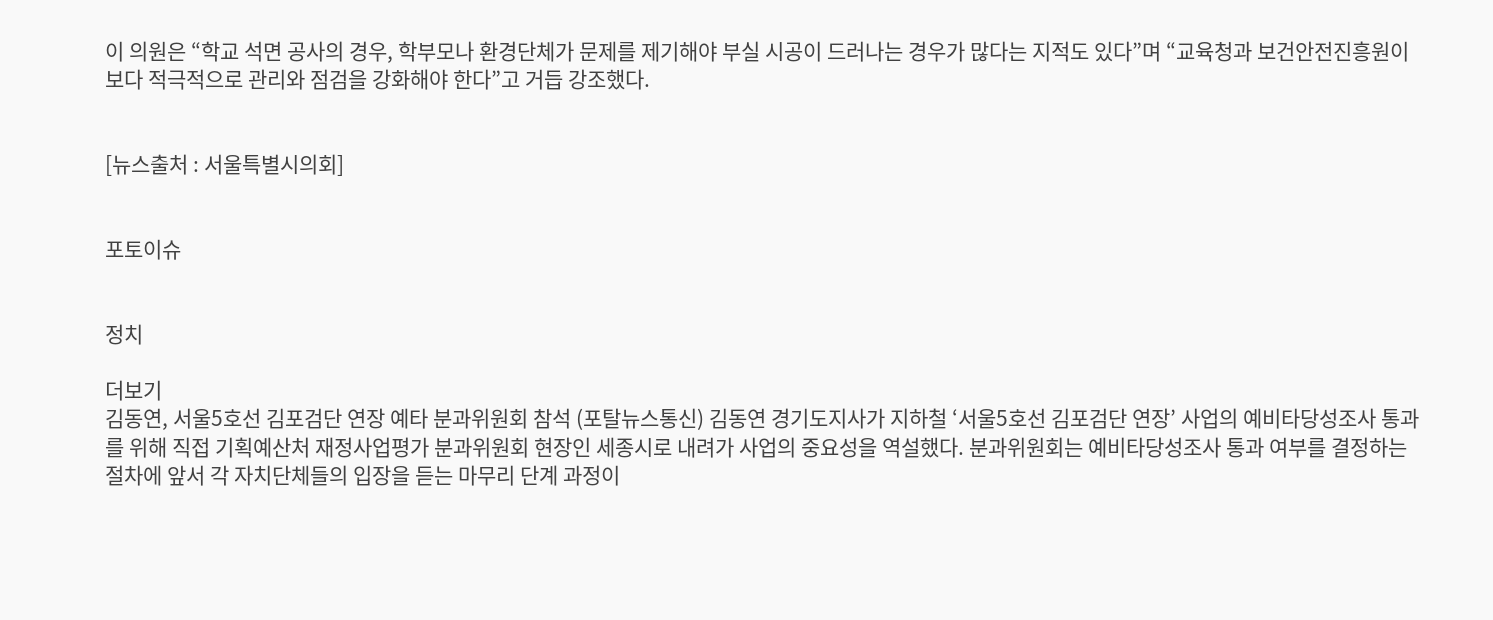이 의원은 “학교 석면 공사의 경우, 학부모나 환경단체가 문제를 제기해야 부실 시공이 드러나는 경우가 많다는 지적도 있다”며 “교육청과 보건안전진흥원이 보다 적극적으로 관리와 점검을 강화해야 한다”고 거듭 강조했다.


[뉴스출처 : 서울특별시의회]


포토이슈


정치

더보기
김동연, 서울5호선 김포검단 연장 예타 분과위원회 참석 (포탈뉴스통신) 김동연 경기도지사가 지하철 ‘서울5호선 김포검단 연장’ 사업의 예비타당성조사 통과를 위해 직접 기획예산처 재정사업평가 분과위원회 현장인 세종시로 내려가 사업의 중요성을 역설했다. 분과위원회는 예비타당성조사 통과 여부를 결정하는 절차에 앞서 각 자치단체들의 입장을 듣는 마무리 단계 과정이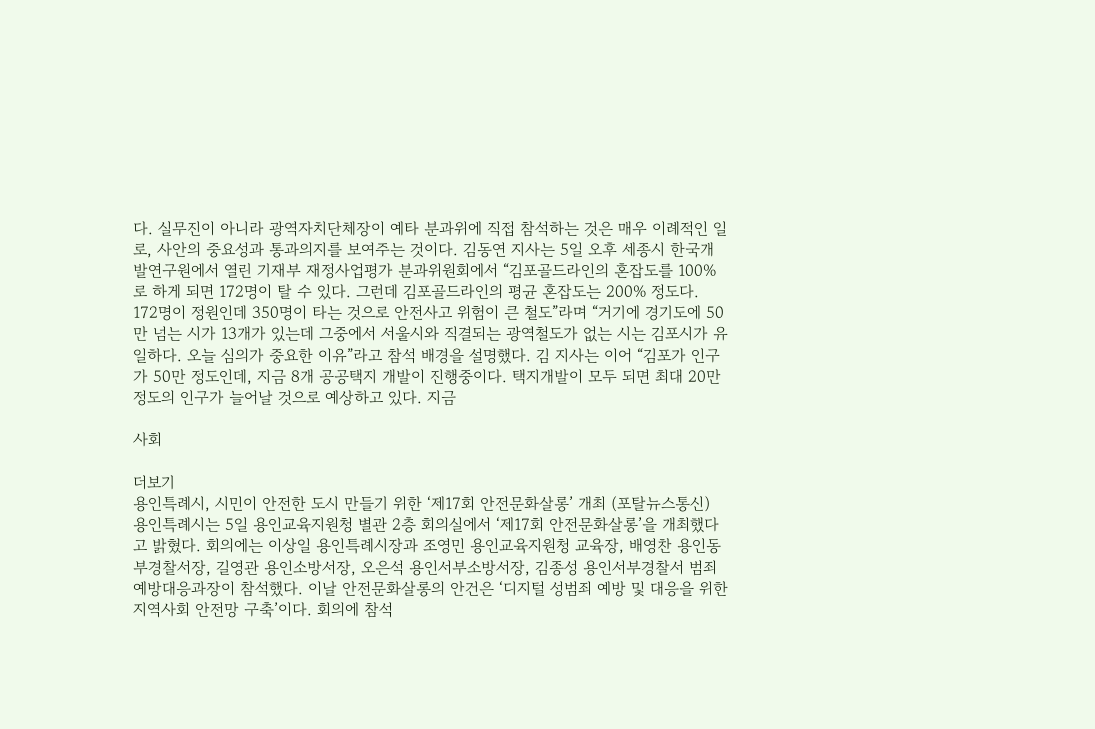다. 실무진이 아니라 광역자치단체장이 예타 분과위에 직접 참석하는 것은 매우 이례적인 일로, 사안의 중요성과 통과의지를 보여주는 것이다. 김동연 지사는 5일 오후 세종시 한국개발연구원에서 열린 기재부 재정사업평가 분과위원회에서 “김포골드라인의 혼잡도를 100%로 하게 되면 172명이 탈 수 있다. 그런데 김포골드라인의 평균 혼잡도는 200% 정도다. 172명이 정원인데 350명이 타는 것으로 안전사고 위험이 큰 철도”라며 “거기에 경기도에 50만 넘는 시가 13개가 있는데 그중에서 서울시와 직결되는 광역철도가 없는 시는 김포시가 유일하다. 오늘 심의가 중요한 이유”라고 참석 배경을 설명했다. 김 지사는 이어 “김포가 인구가 50만 정도인데, 지금 8개 공공택지 개발이 진행중이다. 택지개발이 모두 되면 최대 20만 정도의 인구가 늘어날 것으로 예상하고 있다. 지금

사회

더보기
용인특례시, 시민이 안전한 도시 만들기 위한 ‘제17회 안전문화살롱’ 개최 (포탈뉴스통신) 용인특례시는 5일 용인교육지원청 별관 2층 회의실에서 ‘제17회 안전문화살롱’을 개최했다고 밝혔다. 회의에는 이상일 용인특례시장과 조영민 용인교육지원청 교육장, 배영찬 용인동부경찰서장, 길영관 용인소방서장, 오은석 용인서부소방서장, 김종성 용인서부경찰서 범죄예방대응과장이 참석했다. 이날 안전문화살롱의 안건은 ‘디지털 성범죄 예방 및 대응을 위한 지역사회 안전망 구축’이다. 회의에 참석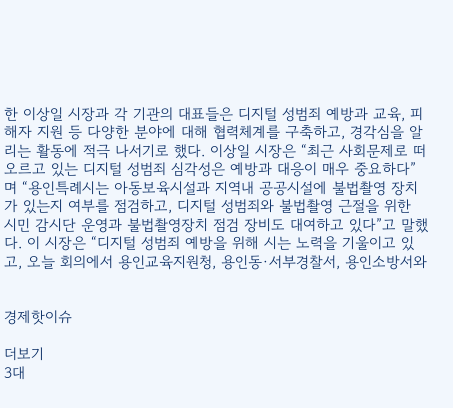한 이상일 시장과 각 기관의 대표들은 디지털 성범죄 예방과 교육, 피해자 지원 등 다양한 분야에 대해 협력체계를 구축하고, 경각심을 알리는 활동에 적극 나서기로 했다. 이상일 시장은 “최근 사회문제로 떠오르고 있는 디지털 성범죄 심각성은 예방과 대응이 매우 중요하다”며 “용인특례시는 아동보육시설과 지역내 공공시설에 불법촬영 장치가 있는지 여부를 점검하고, 디지털 성범죄와 불법촬영 근절을 위한 시민 감시단 운영과 불법촬영장치 점검 장비도 대여하고 있다”고 말했다. 이 시장은 “디지털 성범죄 예방을 위해 시는 노력을 기울이고 있고, 오늘 회의에서 용인교육지원청, 용인동·서부경찰서, 용인소방서와


경제핫이슈

더보기
3대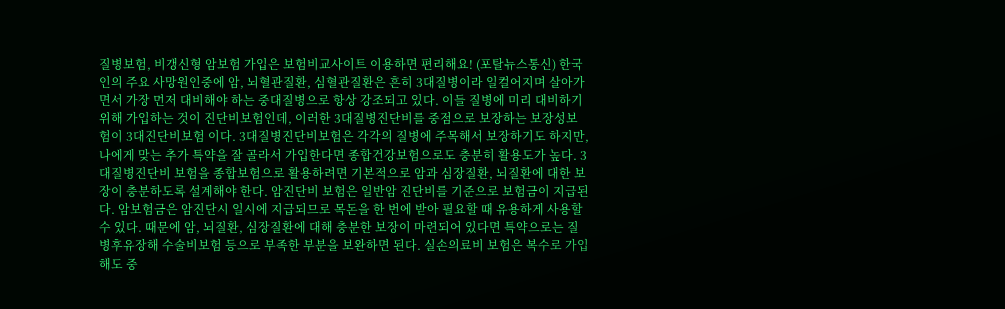질병보험, 비갱신형 암보험 가입은 보험비교사이트 이용하면 편리해요! (포탈뉴스통신) 한국인의 주요 사망원인중에 암, 뇌혈관질환, 심혈관질환은 흔히 3대질병이라 일컬어지며 살아가면서 가장 먼저 대비해야 하는 중대질병으로 항상 강조되고 있다. 이들 질병에 미리 대비하기 위해 가입하는 것이 진단비보험인데, 이러한 3대질병진단비를 중점으로 보장하는 보장성보험이 3대진단비보험 이다. 3대질병진단비보험은 각각의 질병에 주목해서 보장하기도 하지만, 나에게 맞는 추가 특약을 잘 골라서 가입한다면 종합건강보험으로도 충분히 활용도가 높다. 3대질병진단비 보험을 종합보험으로 활용하려면 기본적으로 암과 심장질환, 뇌질환에 대한 보장이 충분하도록 설계해야 한다. 암진단비 보험은 일반암 진단비를 기준으로 보험금이 지급된다. 암보험금은 암진단시 일시에 지급되므로 목돈을 한 번에 받아 필요할 때 유용하게 사용할 수 있다. 때문에 암, 뇌질환, 심장질환에 대해 충분한 보장이 마련되어 있다면 특약으로는 질병후유장해 수술비보험 등으로 부족한 부분을 보완하면 된다. 실손의료비 보험은 복수로 가입해도 중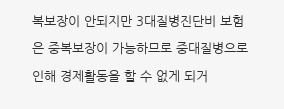복보장이 안되지만 3대질병진단비 보험은 중복보장이 가능하므로 중대질병으로 인해 경제활동을 할 수 없게 되거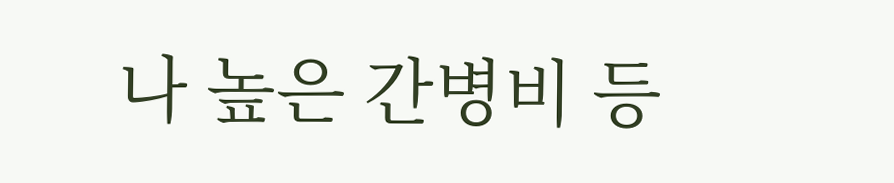나 높은 간병비 등